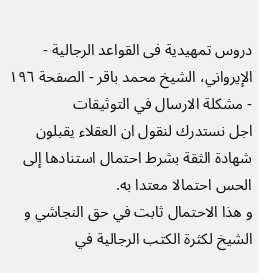دروس تمهيدية فى القواعد الرجالية - الإيرواني، الشيخ محمد باقر - الصفحة ١٩٦ - مشكلة الارسال في التوثيقات
اجل نستدرك لنقول ان العقلاء يقبلون شهادة الثقة بشرط احتمال استنادها إلى الحس احتمالا معتدا به.
و هذا الاحتمال ثابت في حق النجاشي و الشيخ لكثرة الكتب الرجالية في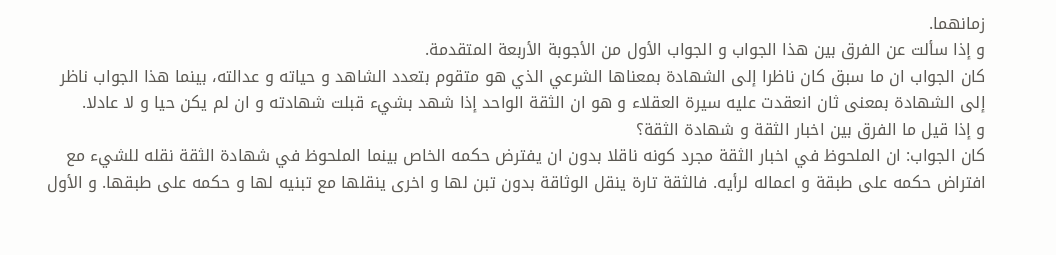زمانهما.
و إذا سألت عن الفرق بين هذا الجواب و الجواب الأول من الأجوبة الأربعة المتقدمة.
كان الجواب ان ما سبق كان ناظرا إلى الشهادة بمعناها الشرعي الذي هو متقوم بتعدد الشاهد و حياته و عدالته، بينما هذا الجواب ناظر إلى الشهادة بمعنى ثان انعقدت عليه سيرة العقلاء و هو ان الثقة الواحد إذا شهد بشيء قبلت شهادته و ان لم يكن حيا و لا عادلا.
و إذا قيل ما الفرق بين اخبار الثقة و شهادة الثقة؟
كان الجواب: ان الملحوظ في اخبار الثقة مجرد كونه ناقلا بدون ان يفترض حكمه الخاص بينما الملحوظ في شهادة الثقة نقله للشيء مع افتراض حكمه على طبقة و اعماله لرأيه. فالثقة تارة ينقل الوثاقة بدون تبن لها و اخرى ينقلها مع تبنيه لها و حكمه على طبقها. و الأول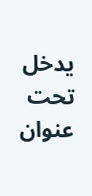يدخل تحت عنوان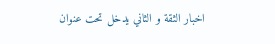اخبار الثقة و الثاني يدخل تحت عنوان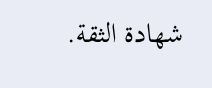شهادة الثقة.